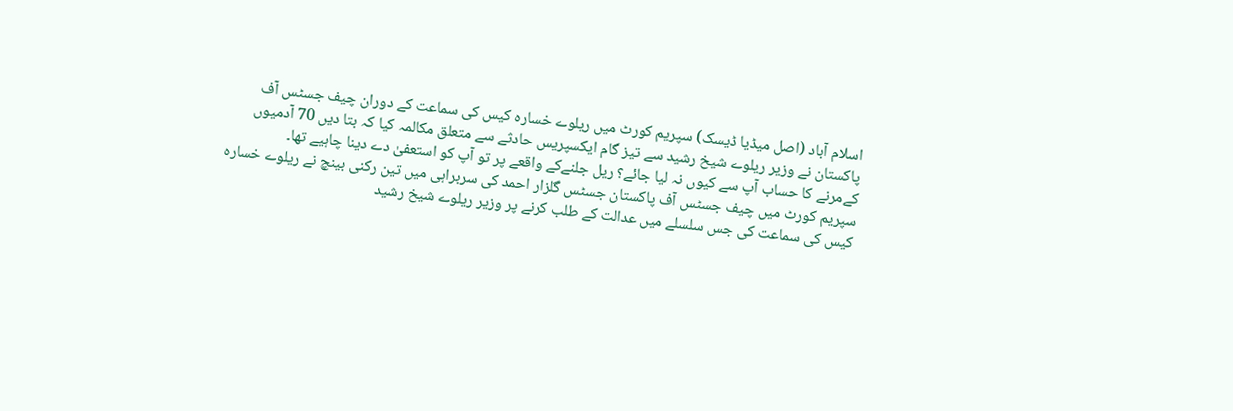اسلام آباد (اصل میڈیا ڈیسک) سپریم کورٹ میں ریلوے خسارہ کیس کی سماعت کے دوران چیف جسٹس آف پاکستان نے وزیر ریلوے شیخ رشید سے تیز گام ایکسپریس حادثے سے متعلق مکالمہ کیا کہ بتا دیں 70 آدمیوں کےمرنے کا حساب آپ سے کیوں نہ لیا جائے؟ ریل جلنےکے واقعے پر تو آپ کو استعفیٰ دے دینا چاہیے تھا۔
سپریم کورٹ میں چیف جسٹس آف پاکستان جسٹس گلزار احمد کی سربراہی میں تین رکنی بینچ نے ریلوے خسارہ کیس کی سماعت کی جس سلسلے میں عدالت کے طلب کرنے پر وزیر ریلوے شیخ رشید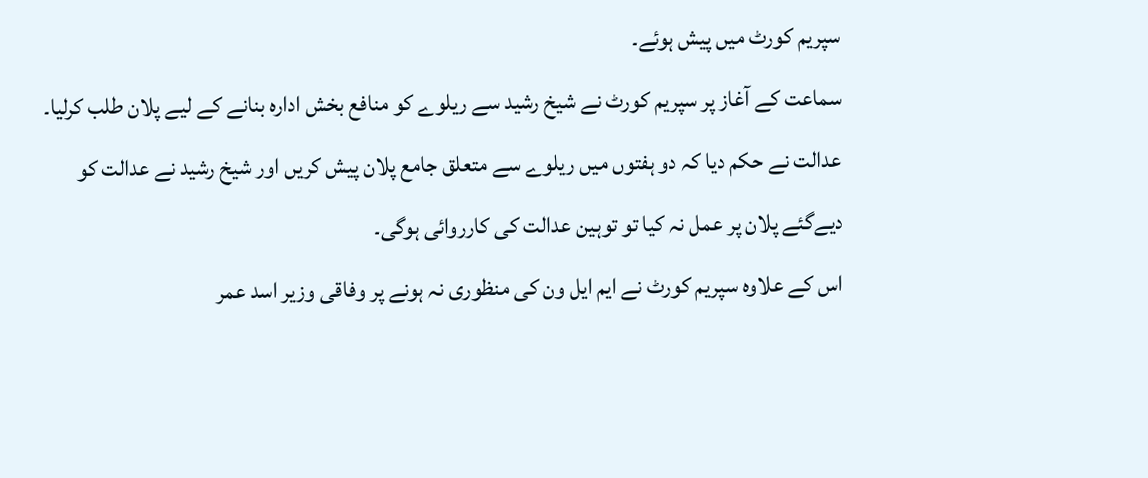سپریم کورٹ میں پیش ہوئے۔
سماعت کے آغاز پر سپریم کورٹ نے شیخ رشید سے ریلوے کو منافع بخش ادارہ بنانے کے لیے پلان طلب کرلیا۔
عدالت نے حکم دیا کہ دو ہفتوں میں ریلوے سے متعلق جامع پلان پیش کریں اور شیخ رشید نے عدالت کو دیےگئے پلان پر عمل نہ کیا تو توہین عدالت کی کارروائی ہوگی۔
اس کے علاوہ سپریم کورٹ نے ایم ایل ون کی منظوری نہ ہونے پر وفاقی وزیر اسد عمر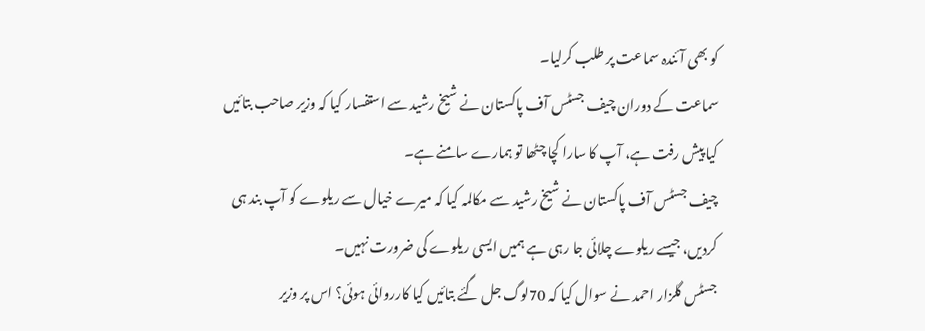کو بھی آئندہ سماعت پر طلب کرلیا۔
سماعت کے دوران چیف جسٹس آف پاکستان نے شیخ رشید سے استفسار کیا کہ وزیر صاحب بتائیں کیا پیش رفت ہے، آپ کا سارا کچا چٹھا تو ہمارے سامنے ہے۔
چیف جسٹس آف پاکستان نے شیخ رشید سے مکالمہ کیا کہ میرے خیال سے ریلوے کو آپ بند ہی کردیں، جیسے ریلوے چلائی جا رہی ہے ہمیں ایسی ریلوے کی ضرورت نہیں۔
جسٹس گلزار احمد نے سوال کیا کہ 70لوگ جل گئے بتائیں کیا کارروائی ہوئی؟ اس پر وزیر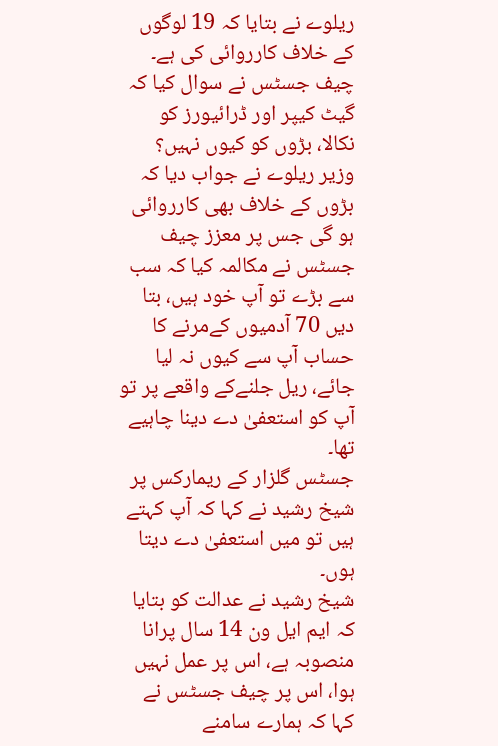ریلوے نے بتایا کہ 19 لوگوں کے خلاف کارروائی کی ہے۔
چیف جسٹس نے سوال کیا کہ گیٹ کیپر اور ڈرائیورز کو نکالا، بڑوں کو کیوں نہیں؟ وزیر ریلوے نے جواب دیا کہ بڑوں کے خلاف بھی کارروائی ہو گی جس پر معزز چیف جسٹس نے مکالمہ کیا کہ سب سے بڑے تو آپ خود ہیں، بتا دیں 70 آدمیوں کےمرنے کا حساب آپ سے کیوں نہ لیا جائے، ریل جلنےکے واقعے پر تو آپ کو استعفیٰ دے دینا چاہیے تھا۔
جسٹس گلزار کے ریمارکس پر شیخ رشید نے کہا کہ آپ کہتے ہیں تو میں استعفیٰ دے دیتا ہوں۔
شیخ رشید نے عدالت کو بتایا کہ ایم ایل ون 14 سال پرانا منصوبہ ہے، اس پر عمل نہیں ہوا، اس پر چیف جسٹس نے کہا کہ ہمارے سامنے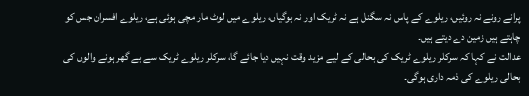پرانے رونے نہ روئیں، ریلوے کے پاس نہ سگنل ہے نہ ٹریک اور نہ بوگیاں، ریلوے میں لوٹ مار مچی ہوئی ہے، ریلوے افسران جس کو چاہتے ہیں زمین دے دیتے ہیں۔
عدالت نے کہا کہ سرکلر ریلوے ٹریک کی بحالی کے لیے مزید وقت نہیں دیا جائے گا، سرکلر ریلوے ٹریک سے بے گھر ہونے والوں کی بحالی ریلوے کی ذمہ داری ہوگی۔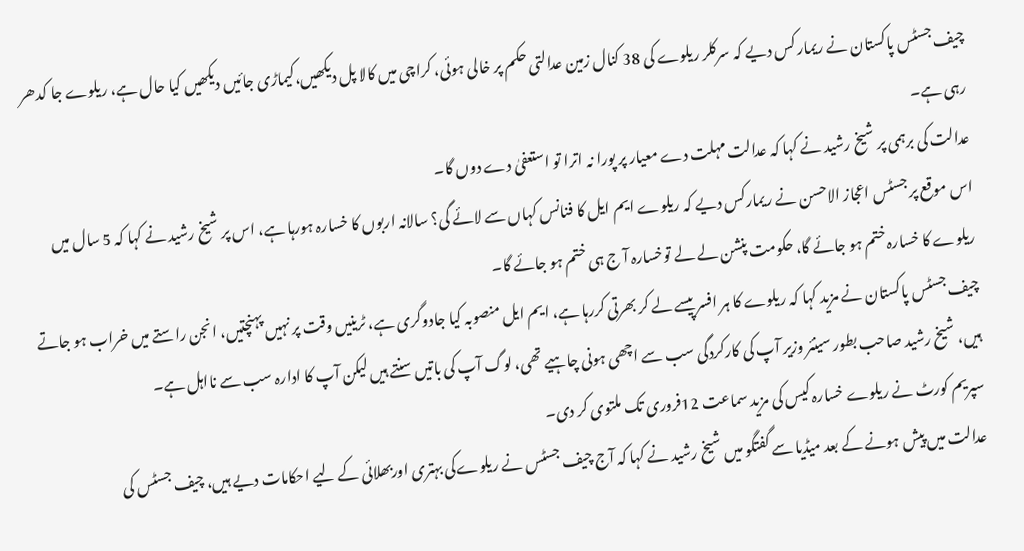چیف جسٹس پاکستان نے ریمار کس دیے کہ سرکلر ریلوے کی 38 کنال زمین عدالتی حکم پر خالی ہوئی، کراچی میں کالا پل دیکھیں،کیماڑی جائیں دیکھیں کیا حال ہے، ریلوے جا کدھر رہی ہے۔
عدالت کی برہمی پر شیخ رشید نے کہا کہ عدالت مہلت دے معیار پر پورا نہ اترا تو استعفیٰ دے دوں گا۔
اس موقع پر جسٹس اعجاز الاحسن نے ریمارکس دیے کہ ریلوے ایم ایل کا فنانس کہاں سے لائے گی؟ سالانہ اربوں کا خسارہ ہورہا ہے، اس پر شیخ رشید نے کہا کہ 5 سال میں ریلوے کا خسارہ ختم ہو جائے گا، حکومت پنشن لے لے توخسارہ آ ج ہی ختم ہو جائے گا۔
چیف جسٹس پاکستان نے مزید کہا کہ ریلوے کا ہر افسر پیسے لے کر بھرتی کررہا ہے، ایم ایل منصوبہ کیا جادوگری ہے، ٹرینیں وقت پر نہیں پہنچتیں، انجن راستے میں خراب ہو جاتے ہیں، شیخ رشید صاحب بطور سینئر وزیر آپ کی کارکردگی سب سے اچھی ہونی چاہیے تھی، لوگ آپ کی باتیں سنتے ہیں لیکن آپ کا ادارہ سب سے نااہل ہے۔
سپریم کورٹ نے ریلوے خسارہ کیس کی مزید سماعت 12فروری تک ملتوی کر دی۔
عدالت میں پیش ہونے کے بعد میڈیا سے گفتگو میں شیخ رشید نے کہا کہ آج چیف جسٹس نے ریلوےکی بہتری اوربھلائی کے لیے احکامات دیے ہیں، چیف جسٹس کی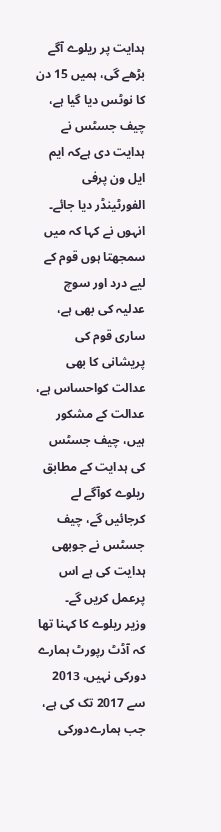ہدایت پر ریلوے آگے بڑھے گی، ہمیں 15 دن کا نوٹس دیا گیا ہے، چیف جسٹس نے ہدایت دی ہےکہ ایم ایل ون پرفی الفورٹینڈر دیا جائے۔
انہوں نے کہا کہ میں سمجھتا ہوں قوم کے لیے درد اور سوچ عدلیہ کی بھی ہے، ساری قوم کی پریشانی کا بھی عدالت کواحساس ہے، عدالت کے مشکور ہیں، چیف جسٹس کی ہدایت کے مطابق ریلوے کوآگے لے کرجائیں گے، چیف جسٹس نے جوبھی ہدایت کی ہے اس پرعمل کریں گے۔
وزیر ریلوے کا کہنا تھا کہ آڈٹ رپورٹ ہمارے دورکی نہیں، 2013 سے 2017 تک کی ہے، جب ہمارےدورکی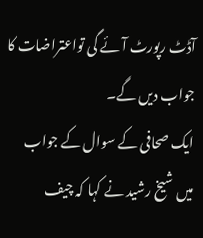آڈٹ رپورٹ آئے گی تواعتراضات کا جواب دیں گے۔
ایک صحافی کے سوال کے جواب میں شیخ رشید نے کہا کہ چیف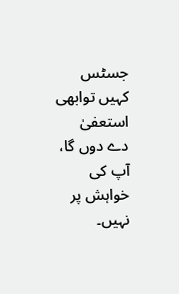جسٹس کہیں توابھی استعفیٰ دے دوں گا، آپ کی خواہش پر نہیں۔